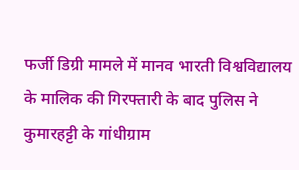फर्जी डिग्री मामले में मानव भारती विश्वविद्यालय के मालिक की गिरफ्तारी के बाद पुलिस ने कुमारहट्टी के गांधीग्राम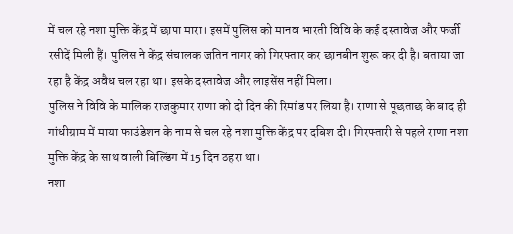में चल रहे नशा मुक्ति केंद्र में छापा मारा। इसमें पुलिस को मानव भारती विवि के कई दस्तावेज और फर्जी रसीदें मिली हैं। पुलिस ने केंद्र संचालक जतिन नागर को गिरफ्तार कर छानबीन शुरू कर दी है। बताया जा रहा है केंद्र अवैध चल रहा था। इसके दस्तावेज और लाइसेंस नहीं मिला।
पुलिस ने विवि के मालिक राजकुमार राणा को दो दिन की रिमांड पर लिया है। राणा से पूछताछ के बाद ही गांधीग्राम में माया फाउंडेशन के नाम से चल रहे नशा मुक्ति केंद्र पर दबिश दी। गिरफ्तारी से पहले राणा नशा मुक्ति केंद्र के साथ वाली बिल्डिंग में 15 दिन ठहरा था।
नशा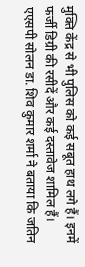मुक्ति केंद्र से भी पुलिस को कई सबूत हाथ लगे हैं। इनमें फर्जी डिग्री की रसीदें और कई दस्तावेज शामिल हैं। एएसपी सोलन डा. शिव कुमार शर्मा ने बताया कि जतिन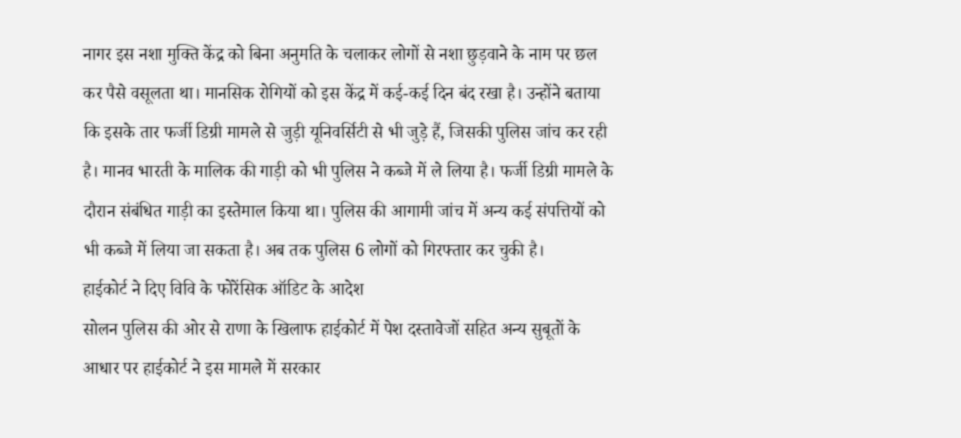नागर इस नशा मुक्ति केंद्र को बिना अनुमति के चलाकर लोगों से नशा छुड़वाने के नाम पर छल कर पैसे वसूलता था। मानसिक रोगियों को इस केंद्र में कई-कई दिन बंद रखा है। उन्होंने बताया कि इसके तार फर्जी डिग्री मामले से जुड़ी यूनिवर्सिटी से भी जुड़े हैं, जिसकी पुलिस जांच कर रही है। मानव भारती के मालिक की गाड़ी को भी पुलिस ने कब्जे में ले लिया है। फर्जी डिग्री मामले के दौरान संबंधित गाड़ी का इस्तेमाल किया था। पुलिस की आगामी जांच में अन्य कई संपत्तियों को भी कब्जे में लिया जा सकता है। अब तक पुलिस 6 लोगों को गिरफ्तार कर चुकी है।
हाईकोर्ट ने दिए विवि के फोरेंसिक ऑडिट के आदेश
सोलन पुलिस की ओर से राणा के खिलाफ हाईकोर्ट में पेश दस्तावेजों सहित अन्य सुबूतों के आधार पर हाईकोर्ट ने इस मामले में सरकार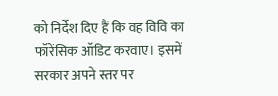को निर्देश दिए हैं कि वह विवि का फॉरेंसिक ऑडिट करवाए। इसमें सरकार अपने स्तर पर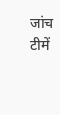जांच टीमें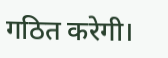गठित करेगी।